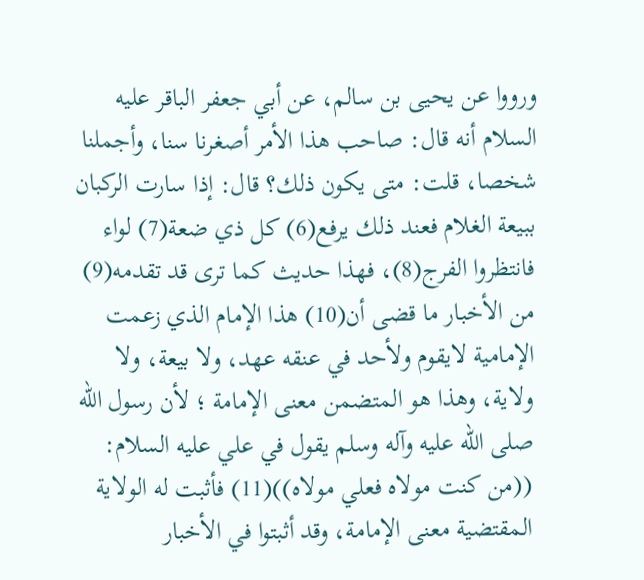ورووا عن يحيى بن سالم، عن أبي جعفر الباقر عليه السلام أنه قال: صاحب هذا الأمر أصغرنا سنا، وأجملنا شخصا، قلت: متى يكون ذلك؟ قال: إذا سارت الركبان ببيعة الغلام فعند ذلك يرفع(6) كل ذي ضعة(7) لواء فانتظروا الفرج(8)، فهذا حديث كما ترى قد تقدمه(9) من الأخبار ما قضى أن(10) هذا الإمام الذي زعمت الإمامية لايقوم ولأحد في عنقه عهد، ولا بيعة، ولا ولاية، وهذا هو المتضمن معنى الإمامة ؛ لأن رسول الله صلى الله عليه وآله وسلم يقول في علي عليه السلام: ((من كنت مولاه فعلي مولاه))(11) فأثبت له الولاية المقتضية معنى الإمامة، وقد أثبتوا في الأخبار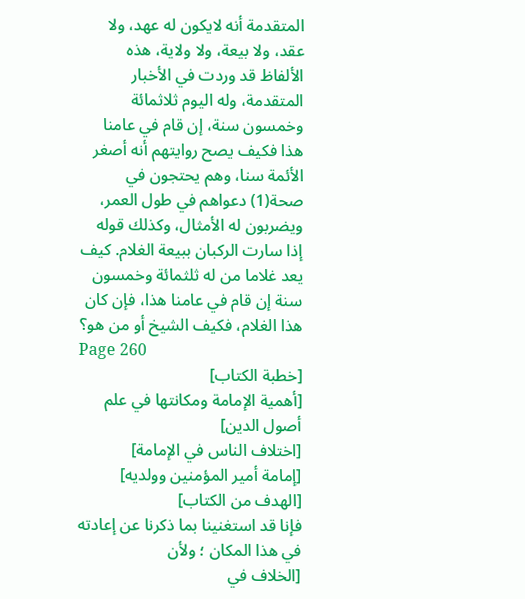المتقدمة أنه لايكون له عهد، ولا عقد، ولا بيعة، ولا ولاية، هذه الألفاظ قد وردت في الأخبار المتقدمة، وله اليوم ثلاثمائة وخمسون سنة، إن قام في عامنا هذا فكيف يصح روايتهم أنه أصغر الأئمة سنا، وهم يحتجون في صحة(1) دعواهم في طول العمر، ويضربون له الأمثال، وكذلك قوله إذا سارت الركبان ببيعة الغلام. كيف يعد غلاما من له ثلثمائة وخمسون سنة إن قام في عامنا هذا، فإن كان هذا الغلام، فكيف الشيخ أو من هو؟
Page 260
[خطبة الكتاب]
[أهمية الإمامة ومكانتها في علم أصول الدين]
[اختلاف الناس في الإمامة]
[إمامة أمير المؤمنين وولديه]
[الهدف من الكتاب]
فإنا قد استغنينا بما ذكرنا عن إعادته في هذا المكان ؛ ولأن
[الخلاف في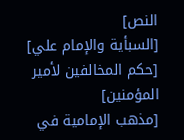النص]
[السبأية والإمام علي]
[حكم المخالفين لأمير المؤمنين]
[مذهب الإمامية في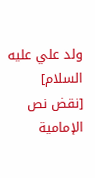ولد علي عليه السلام]
[نقض نص الإمامية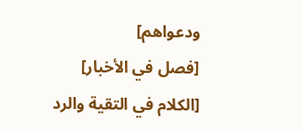ودعواهم]
[فصل في الأخبار]
[الكلام في التقية والرد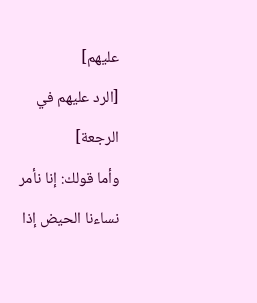عليهم]
[الرد عليهم في الرجعة]
وأما قولك: إنا نأمر نساءنا الحيض إذا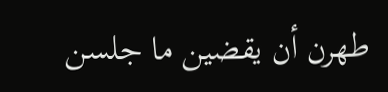طهرن أن يقضين ما جلسن